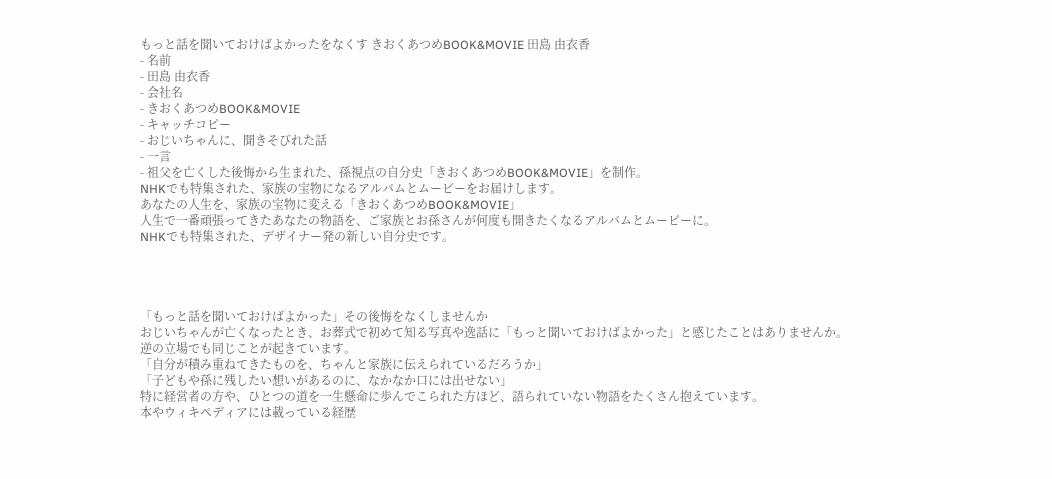もっと話を聞いておけばよかったをなくす きおくあつめBOOK&MOVIE 田島 由衣香
- 名前
- 田島 由衣香
- 会社名
- きおくあつめBOOK&MOVIE
- キャッチコピー
- おじいちゃんに、聞きそびれた話
- 一言
- 祖父を亡くした後悔から生まれた、孫視点の自分史「きおくあつめBOOK&MOVIE」を制作。
NHKでも特集された、家族の宝物になるアルバムとムービーをお届けします。
あなたの人生を、家族の宝物に変える「きおくあつめBOOK&MOVIE」
人生で一番頑張ってきたあなたの物語を、ご家族とお孫さんが何度も開きたくなるアルバムとムービーに。
NHKでも特集された、デザイナー発の新しい自分史です。




「もっと話を聞いておけばよかった」その後悔をなくしませんか
おじいちゃんが亡くなったとき、お葬式で初めて知る写真や逸話に「もっと聞いておけばよかった」と感じたことはありませんか。
逆の立場でも同じことが起きています。
「自分が積み重ねてきたものを、ちゃんと家族に伝えられているだろうか」
「子どもや孫に残したい想いがあるのに、なかなか口には出せない」
特に経営者の方や、ひとつの道を一生懸命に歩んでこられた方ほど、語られていない物語をたくさん抱えています。
本やウィキペディアには載っている経歴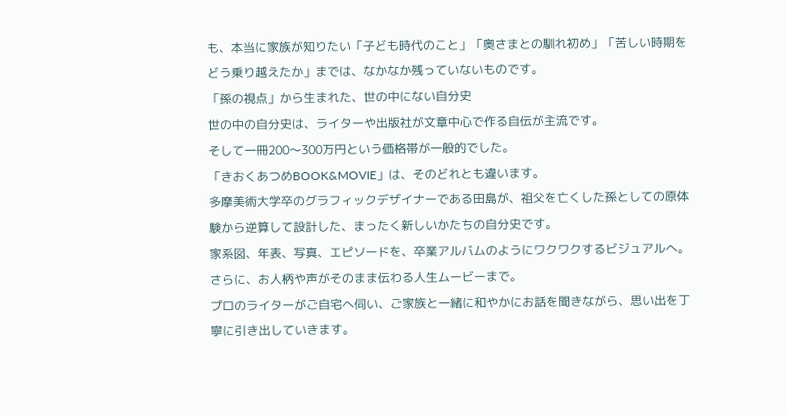も、本当に家族が知りたい「子ども時代のこと」「奥さまとの馴れ初め」「苦しい時期をどう乗り越えたか」までは、なかなか残っていないものです。
「孫の視点」から生まれた、世の中にない自分史
世の中の自分史は、ライターや出版社が文章中心で作る自伝が主流です。
そして一冊200〜300万円という価格帯が一般的でした。
「きおくあつめBOOK&MOVIE」は、そのどれとも違います。
多摩美術大学卒のグラフィックデザイナーである田島が、祖父を亡くした孫としての原体験から逆算して設計した、まったく新しいかたちの自分史です。
家系図、年表、写真、エピソードを、卒業アルバムのようにワクワクするビジュアルへ。
さらに、お人柄や声がそのまま伝わる人生ムービーまで。
プロのライターがご自宅へ伺い、ご家族と一緒に和やかにお話を聞きながら、思い出を丁寧に引き出していきます。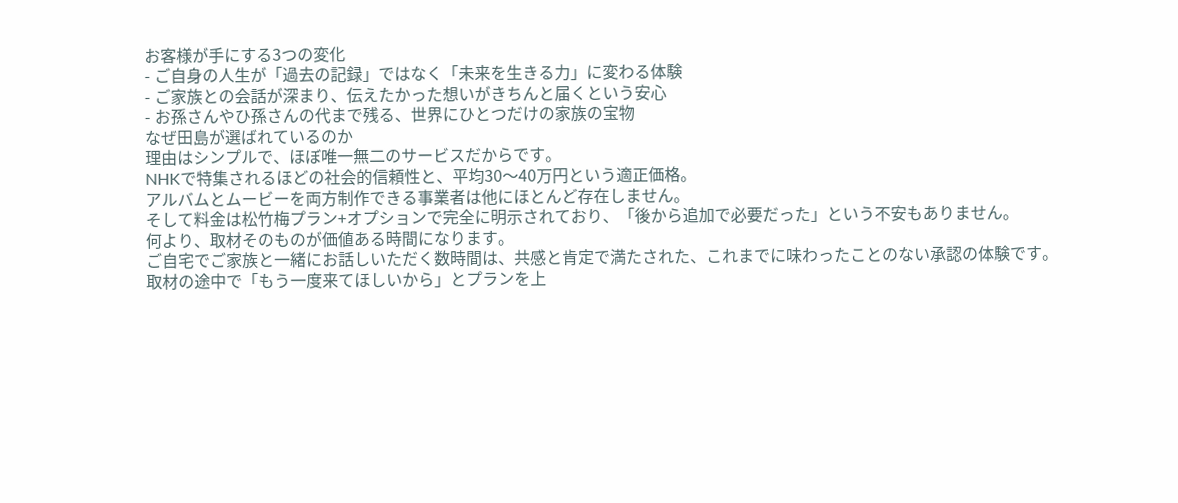お客様が手にする3つの変化
- ご自身の人生が「過去の記録」ではなく「未来を生きる力」に変わる体験
- ご家族との会話が深まり、伝えたかった想いがきちんと届くという安心
- お孫さんやひ孫さんの代まで残る、世界にひとつだけの家族の宝物
なぜ田島が選ばれているのか
理由はシンプルで、ほぼ唯一無二のサービスだからです。
NHKで特集されるほどの社会的信頼性と、平均30〜40万円という適正価格。
アルバムとムービーを両方制作できる事業者は他にほとんど存在しません。
そして料金は松竹梅プラン+オプションで完全に明示されており、「後から追加で必要だった」という不安もありません。
何より、取材そのものが価値ある時間になります。
ご自宅でご家族と一緒にお話しいただく数時間は、共感と肯定で満たされた、これまでに味わったことのない承認の体験です。
取材の途中で「もう一度来てほしいから」とプランを上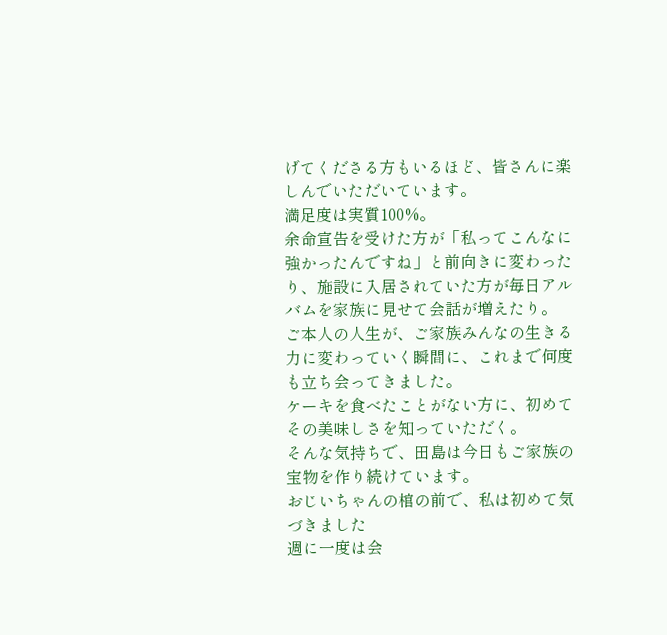げてくださる方もいるほど、皆さんに楽しんでいただいています。
満足度は実質100%。
余命宣告を受けた方が「私ってこんなに強かったんですね」と前向きに変わったり、施設に入居されていた方が毎日アルバムを家族に見せて会話が増えたり。
ご本人の人生が、ご家族みんなの生きる力に変わっていく瞬間に、これまで何度も立ち会ってきました。
ケーキを食べたことがない方に、初めてその美味しさを知っていただく。
そんな気持ちで、田島は今日もご家族の宝物を作り続けています。
おじいちゃんの棺の前で、私は初めて気づきました
週に一度は会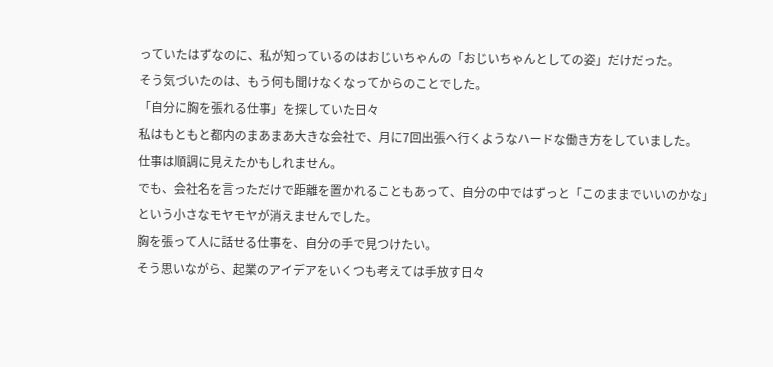っていたはずなのに、私が知っているのはおじいちゃんの「おじいちゃんとしての姿」だけだった。
そう気づいたのは、もう何も聞けなくなってからのことでした。
「自分に胸を張れる仕事」を探していた日々
私はもともと都内のまあまあ大きな会社で、月に7回出張へ行くようなハードな働き方をしていました。
仕事は順調に見えたかもしれません。
でも、会社名を言っただけで距離を置かれることもあって、自分の中ではずっと「このままでいいのかな」という小さなモヤモヤが消えませんでした。
胸を張って人に話せる仕事を、自分の手で見つけたい。
そう思いながら、起業のアイデアをいくつも考えては手放す日々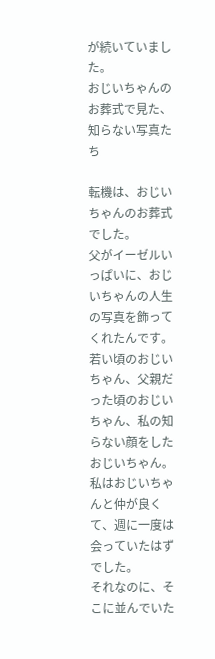が続いていました。
おじいちゃんのお葬式で見た、知らない写真たち

転機は、おじいちゃんのお葬式でした。
父がイーゼルいっぱいに、おじいちゃんの人生の写真を飾ってくれたんです。
若い頃のおじいちゃん、父親だった頃のおじいちゃん、私の知らない顔をしたおじいちゃん。
私はおじいちゃんと仲が良くて、週に一度は会っていたはずでした。
それなのに、そこに並んでいた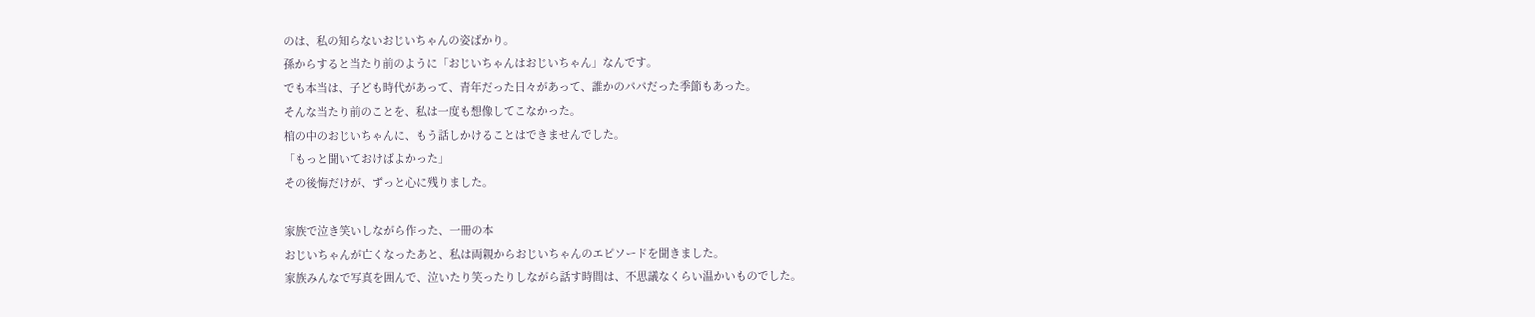のは、私の知らないおじいちゃんの姿ばかり。
孫からすると当たり前のように「おじいちゃんはおじいちゃん」なんです。
でも本当は、子ども時代があって、青年だった日々があって、誰かのパパだった季節もあった。
そんな当たり前のことを、私は一度も想像してこなかった。
棺の中のおじいちゃんに、もう話しかけることはできませんでした。
「もっと聞いておけばよかった」
その後悔だけが、ずっと心に残りました。

家族で泣き笑いしながら作った、一冊の本
おじいちゃんが亡くなったあと、私は両親からおじいちゃんのエピソードを聞きました。
家族みんなで写真を囲んで、泣いたり笑ったりしながら話す時間は、不思議なくらい温かいものでした。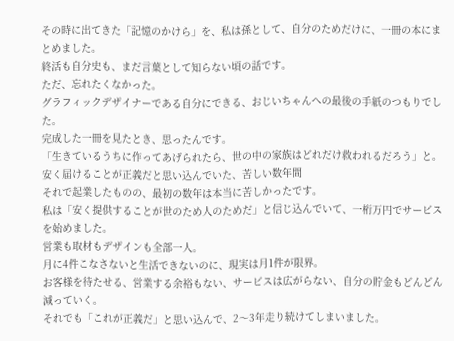その時に出てきた「記憶のかけら」を、私は孫として、自分のためだけに、一冊の本にまとめました。
終活も自分史も、まだ言葉として知らない頃の話です。
ただ、忘れたくなかった。
グラフィックデザイナーである自分にできる、おじいちゃんへの最後の手紙のつもりでした。
完成した一冊を見たとき、思ったんです。
「生きているうちに作ってあげられたら、世の中の家族はどれだけ救われるだろう」と。
安く届けることが正義だと思い込んでいた、苦しい数年間
それで起業したものの、最初の数年は本当に苦しかったです。
私は「安く提供することが世のため人のためだ」と信じ込んでいて、一桁万円でサービスを始めました。
営業も取材もデザインも全部一人。
月に4件こなさないと生活できないのに、現実は月1件が限界。
お客様を待たせる、営業する余裕もない、サービスは広がらない、自分の貯金もどんどん減っていく。
それでも「これが正義だ」と思い込んで、2〜3年走り続けてしまいました。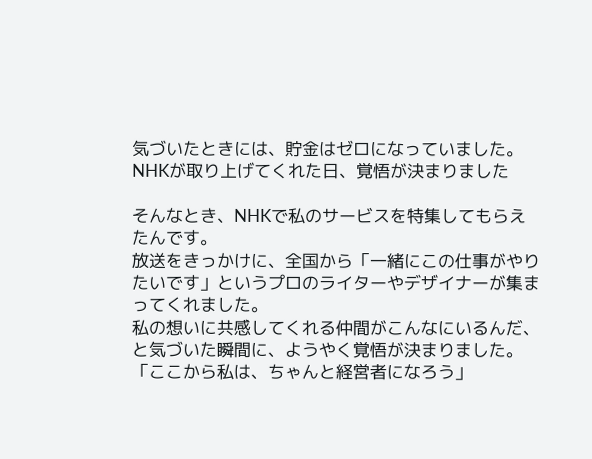気づいたときには、貯金はゼロになっていました。
NHKが取り上げてくれた日、覚悟が決まりました

そんなとき、NHKで私のサービスを特集してもらえたんです。
放送をきっかけに、全国から「一緒にこの仕事がやりたいです」というプロのライターやデザイナーが集まってくれました。
私の想いに共感してくれる仲間がこんなにいるんだ、と気づいた瞬間に、ようやく覚悟が決まりました。
「ここから私は、ちゃんと経営者になろう」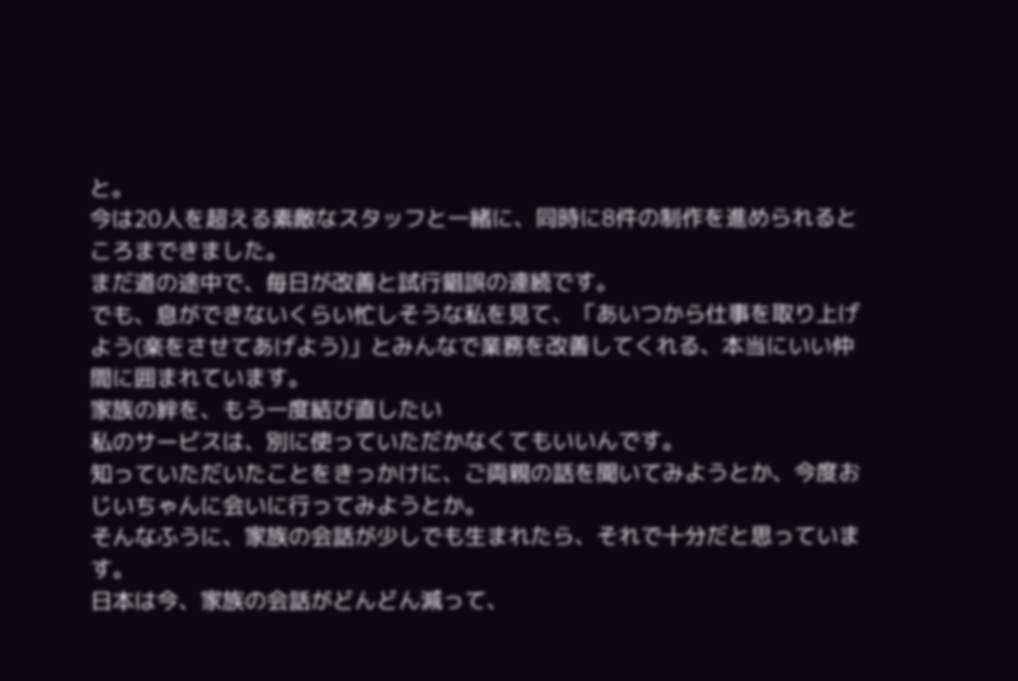と。
今は20人を超える素敵なスタッフと一緒に、同時に8件の制作を進められるところまできました。
まだ道の途中で、毎日が改善と試行錯誤の連続です。
でも、息ができないくらい忙しそうな私を見て、「あいつから仕事を取り上げよう(楽をさせてあげよう)」とみんなで業務を改善してくれる、本当にいい仲間に囲まれています。
家族の絆を、もう一度結び直したい
私のサービスは、別に使っていただかなくてもいいんです。
知っていただいたことをきっかけに、ご両親の話を聞いてみようとか、今度おじいちゃんに会いに行ってみようとか。
そんなふうに、家族の会話が少しでも生まれたら、それで十分だと思っています。
日本は今、家族の会話がどんどん減って、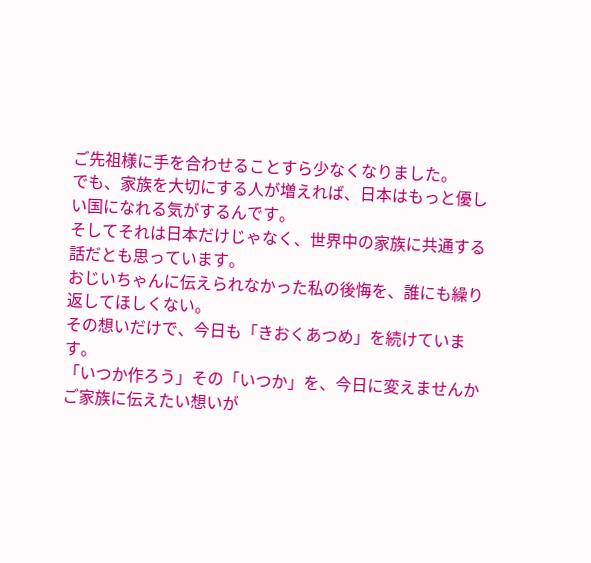ご先祖様に手を合わせることすら少なくなりました。
でも、家族を大切にする人が増えれば、日本はもっと優しい国になれる気がするんです。
そしてそれは日本だけじゃなく、世界中の家族に共通する話だとも思っています。
おじいちゃんに伝えられなかった私の後悔を、誰にも繰り返してほしくない。
その想いだけで、今日も「きおくあつめ」を続けています。
「いつか作ろう」その「いつか」を、今日に変えませんか
ご家族に伝えたい想いが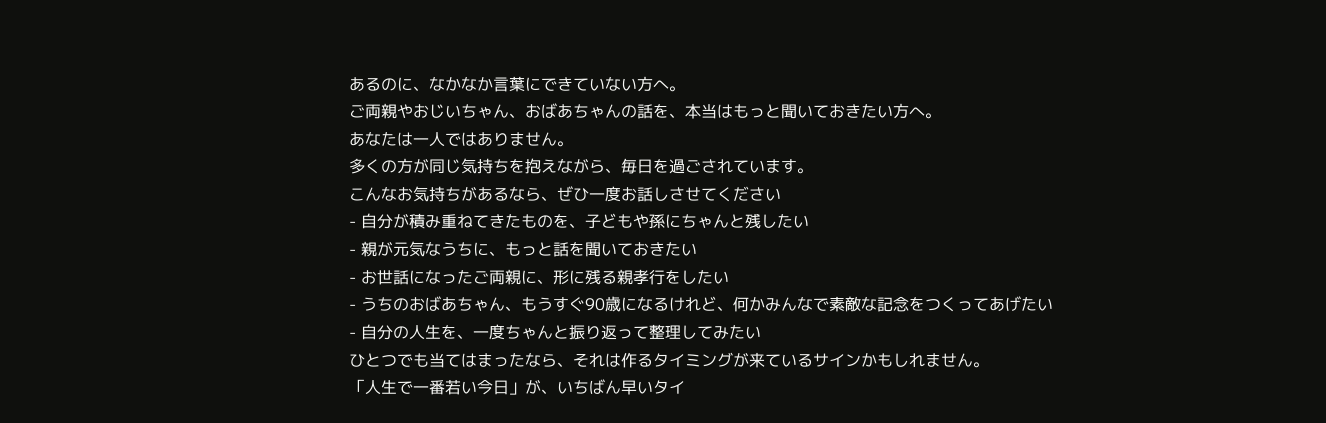あるのに、なかなか言葉にできていない方へ。
ご両親やおじいちゃん、おばあちゃんの話を、本当はもっと聞いておきたい方へ。
あなたは一人ではありません。
多くの方が同じ気持ちを抱えながら、毎日を過ごされています。
こんなお気持ちがあるなら、ぜひ一度お話しさせてください
- 自分が積み重ねてきたものを、子どもや孫にちゃんと残したい
- 親が元気なうちに、もっと話を聞いておきたい
- お世話になったご両親に、形に残る親孝行をしたい
- うちのおばあちゃん、もうすぐ90歳になるけれど、何かみんなで素敵な記念をつくってあげたい
- 自分の人生を、一度ちゃんと振り返って整理してみたい
ひとつでも当てはまったなら、それは作るタイミングが来ているサインかもしれません。
「人生で一番若い今日」が、いちばん早いタイ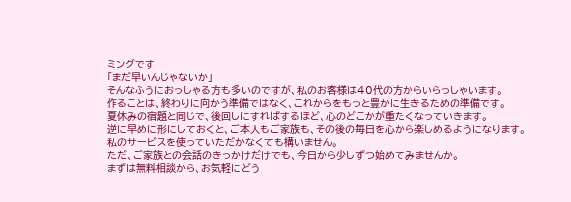ミングです
「まだ早いんじゃないか」
そんなふうにおっしゃる方も多いのですが、私のお客様は40代の方からいらっしゃいます。
作ることは、終わりに向かう準備ではなく、これからをもっと豊かに生きるための準備です。
夏休みの宿題と同じで、後回しにすればするほど、心のどこかが重たくなっていきます。
逆に早めに形にしておくと、ご本人もご家族も、その後の毎日を心から楽しめるようになります。
私のサービスを使っていただかなくても構いません。
ただ、ご家族との会話のきっかけだけでも、今日から少しずつ始めてみませんか。
まずは無料相談から、お気軽にどう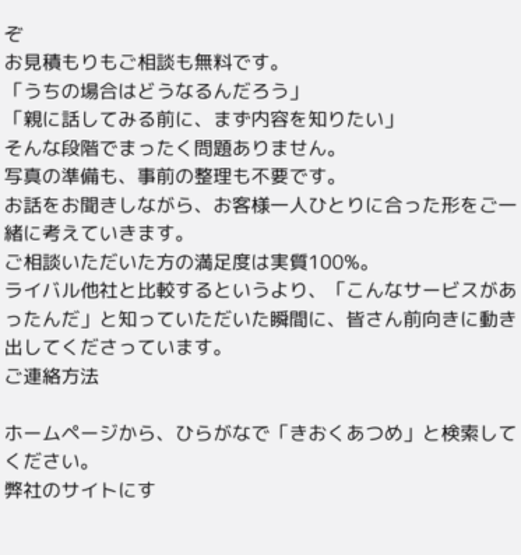ぞ
お見積もりもご相談も無料です。
「うちの場合はどうなるんだろう」
「親に話してみる前に、まず内容を知りたい」
そんな段階でまったく問題ありません。
写真の準備も、事前の整理も不要です。
お話をお聞きしながら、お客様一人ひとりに合った形をご一緒に考えていきます。
ご相談いただいた方の満足度は実質100%。
ライバル他社と比較するというより、「こんなサービスがあったんだ」と知っていただいた瞬間に、皆さん前向きに動き出してくださっています。
ご連絡方法

ホームページから、ひらがなで「きおくあつめ」と検索してください。
弊社のサイトにす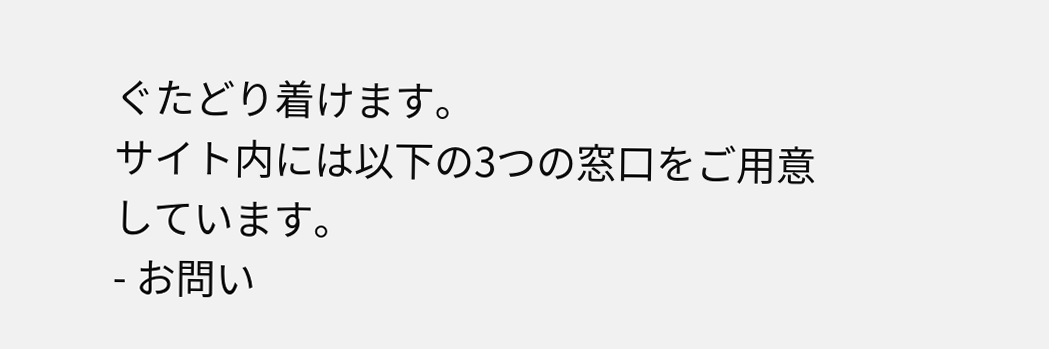ぐたどり着けます。
サイト内には以下の3つの窓口をご用意しています。
- お問い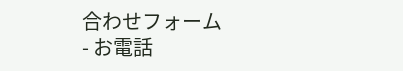合わせフォーム
- お電話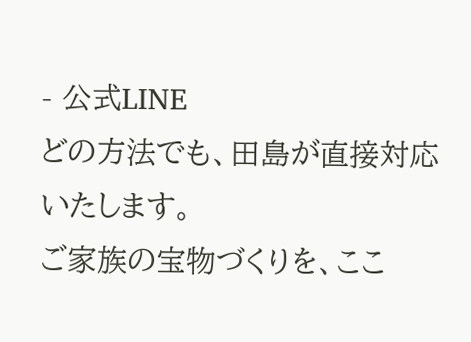- 公式LINE
どの方法でも、田島が直接対応いたします。
ご家族の宝物づくりを、ここ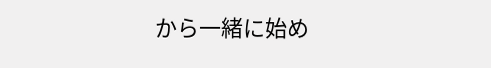から一緒に始め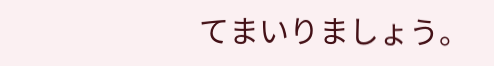てまいりましょう。